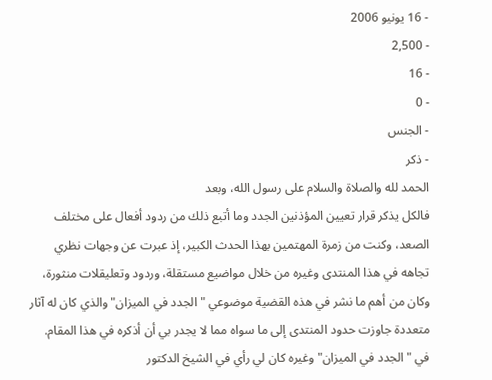- 16 يونيو 2006
- 2,500
- 16
- 0
- الجنس
- ذكر
الحمد لله والصلاة والسلام على رسول الله، وبعد
فالكل يذكر قرار تعيين المؤذنين الجدد وما أتبع ذلك من ردود أفعال على مختلف الصعد، وكنت من زمرة المهتمين بهذا الحدث الكبير، إذ عبرت عن وجهات نظري تجاهه في هذا المنتدى وغيره من خلال مواضيع مستقلة، وردود وتعليقلات منثورة، وكان من أهم ما نشر في هذه القضية موضوعي "الجدد في الميزان" والذي كان له آثار متعددة جاوزت حدود المنتدى إلى ما سواه مما لا يجدر بي أن أذكره في هذا المقام.
في "الجدد في الميزان" وغيره كان لي رأي في الشيخ الدكتور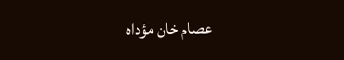عصام خان مؤداه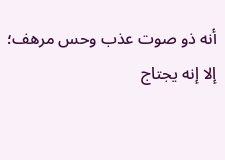أنه ذو صوت عذب وحس مرهف؛ إلا إنه يجتاج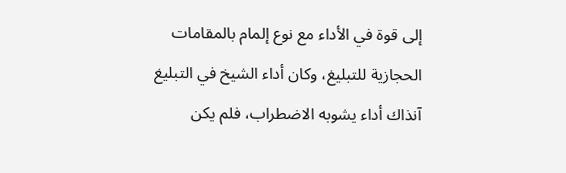إلى قوة في الأداء مع نوع إلمام بالمقامات الحجازية للتبليغ، وكان أداء الشيخ في التبليغ آنذاك أداء يشوبه الاضطراب، فلم يكن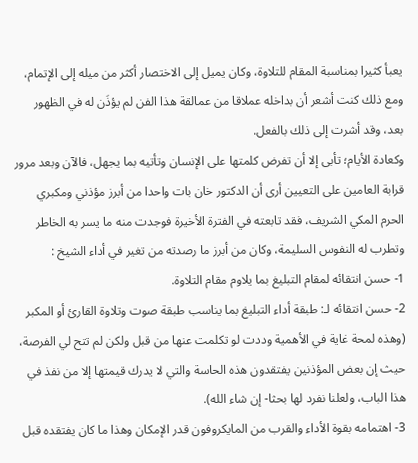يعبأ كثيرا بمناسبة المقام للتلاوة، وكان يميل إلى الاختصار أكثر من ميله إلى الإتمام، ومع ذلك كنت أشعر أن بداخله عملاقا من عمالقة هذا الفن لم يؤذَن له في الظهور بعد، وقد أشرت إلى ذلك بالفعل.
وكعادة الأيام؛ تأبى إلا أن تفرض كلمتها على الإنسان وتأتيه بما يجهل، فالآن وبعد مرور قرابة العامين على التعيين أرى أن الدكتور خان بات واحدا من أبرز مؤذني ومكبري الحرم المكي الشريف، فقد تابعته في الفترة الأخيرة فوجدت منه ما يسر به الخاطر وتطرب له النفوس السليمة، وكان من أبرز ما رصدته من تغير في أداء الشيخ :
1- حسن انتقائه لمقام التبليغ بما يلاوم مقام التلاوة.
2- حسن انتقائه لـ: طبقة أداء التبليغ بما يناسب طبقة صوت وتلاوة القارئ أو المكبر (وهذه لمحة غاية في الأهمية وددت لو تكلمت عنها من قبل ولكن لم تتح لي الفرصة، حيث إن بعض المؤذنين يفتقدون هذه الحاسة والتي لا يدرك قيمتها إلا من نفذ في هذا الباب، ولعلنا نفرد لها بحثا- إن شاء الله).
3- اهتمامه بقوة الأداء والقرب من المايكروفون قدر الإمكان وهذا ما كان يفتقده قبل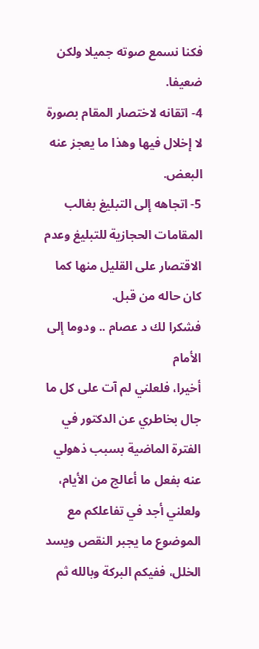فكنا نسمع صوته جميلا ولكن ضعيفا.
4- اتقانه لاختصار المقام بصورة لا إخلال فيها وهذا ما يعجز عنه البعض.
5- اتجاهه إلى التبليغ بغالب المقامات الحجازية للتبليغ وعدم الاقتصار على القليل منها كما كان حاله من قبل.
فشكرا لك د عصام .. ودوما إلى الأمام
أخيرا، فلعلني لم آت على كل ما جال بخاطري عن الدكتور في الفترة الماضية بسبب ذهولي عنه بفعل ما أعالج من الأيام، ولعلني أجد في تفاعلكم مع الموضوع ما يجبر النقص ويسد الخلل، ففيكم البركة وبالله ثم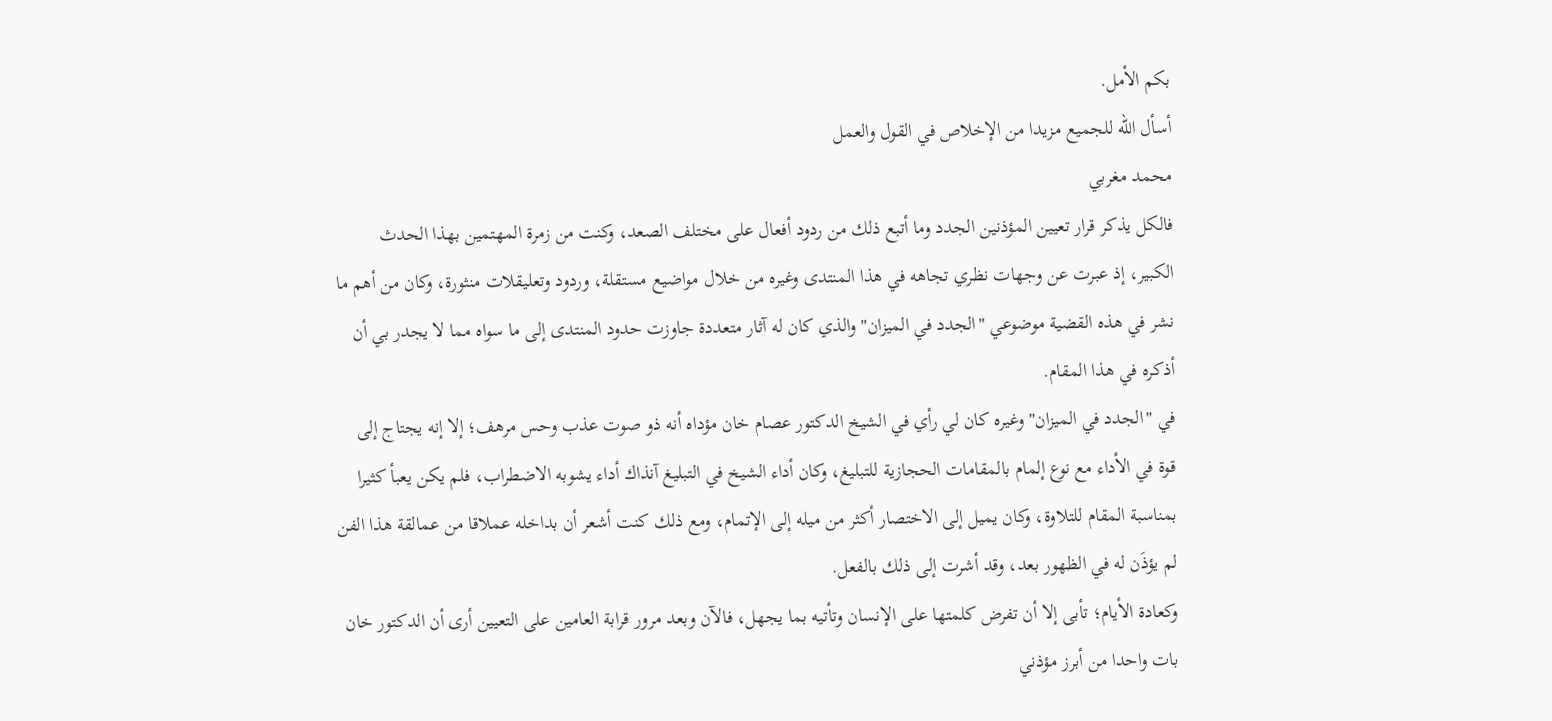بكم الأمل.
أسأل الله للجميع مزيدا من الإخلاص في القول والعمل
محمد مغربي
فالكل يذكر قرار تعيين المؤذنين الجدد وما أتبع ذلك من ردود أفعال على مختلف الصعد، وكنت من زمرة المهتمين بهذا الحدث الكبير، إذ عبرت عن وجهات نظري تجاهه في هذا المنتدى وغيره من خلال مواضيع مستقلة، وردود وتعليقلات منثورة، وكان من أهم ما نشر في هذه القضية موضوعي "الجدد في الميزان" والذي كان له آثار متعددة جاوزت حدود المنتدى إلى ما سواه مما لا يجدر بي أن أذكره في هذا المقام.
في "الجدد في الميزان" وغيره كان لي رأي في الشيخ الدكتور عصام خان مؤداه أنه ذو صوت عذب وحس مرهف؛ إلا إنه يجتاج إلى قوة في الأداء مع نوع إلمام بالمقامات الحجازية للتبليغ، وكان أداء الشيخ في التبليغ آنذاك أداء يشوبه الاضطراب، فلم يكن يعبأ كثيرا بمناسبة المقام للتلاوة، وكان يميل إلى الاختصار أكثر من ميله إلى الإتمام، ومع ذلك كنت أشعر أن بداخله عملاقا من عمالقة هذا الفن لم يؤذَن له في الظهور بعد، وقد أشرت إلى ذلك بالفعل.
وكعادة الأيام؛ تأبى إلا أن تفرض كلمتها على الإنسان وتأتيه بما يجهل، فالآن وبعد مرور قرابة العامين على التعيين أرى أن الدكتور خان بات واحدا من أبرز مؤذني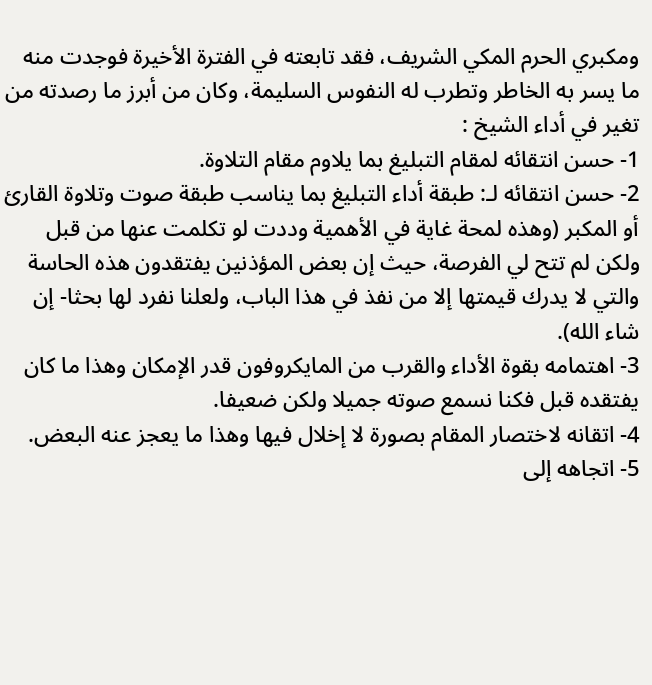ومكبري الحرم المكي الشريف، فقد تابعته في الفترة الأخيرة فوجدت منه ما يسر به الخاطر وتطرب له النفوس السليمة، وكان من أبرز ما رصدته من تغير في أداء الشيخ :
1- حسن انتقائه لمقام التبليغ بما يلاوم مقام التلاوة.
2- حسن انتقائه لـ: طبقة أداء التبليغ بما يناسب طبقة صوت وتلاوة القارئ أو المكبر (وهذه لمحة غاية في الأهمية وددت لو تكلمت عنها من قبل ولكن لم تتح لي الفرصة، حيث إن بعض المؤذنين يفتقدون هذه الحاسة والتي لا يدرك قيمتها إلا من نفذ في هذا الباب، ولعلنا نفرد لها بحثا- إن شاء الله).
3- اهتمامه بقوة الأداء والقرب من المايكروفون قدر الإمكان وهذا ما كان يفتقده قبل فكنا نسمع صوته جميلا ولكن ضعيفا.
4- اتقانه لاختصار المقام بصورة لا إخلال فيها وهذا ما يعجز عنه البعض.
5- اتجاهه إلى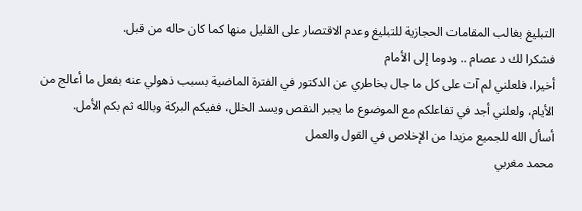التبليغ بغالب المقامات الحجازية للتبليغ وعدم الاقتصار على القليل منها كما كان حاله من قبل.
فشكرا لك د عصام .. ودوما إلى الأمام
أخيرا، فلعلني لم آت على كل ما جال بخاطري عن الدكتور في الفترة الماضية بسبب ذهولي عنه بفعل ما أعالج من الأيام، ولعلني أجد في تفاعلكم مع الموضوع ما يجبر النقص ويسد الخلل، ففيكم البركة وبالله ثم بكم الأمل.
أسأل الله للجميع مزيدا من الإخلاص في القول والعمل
محمد مغربي